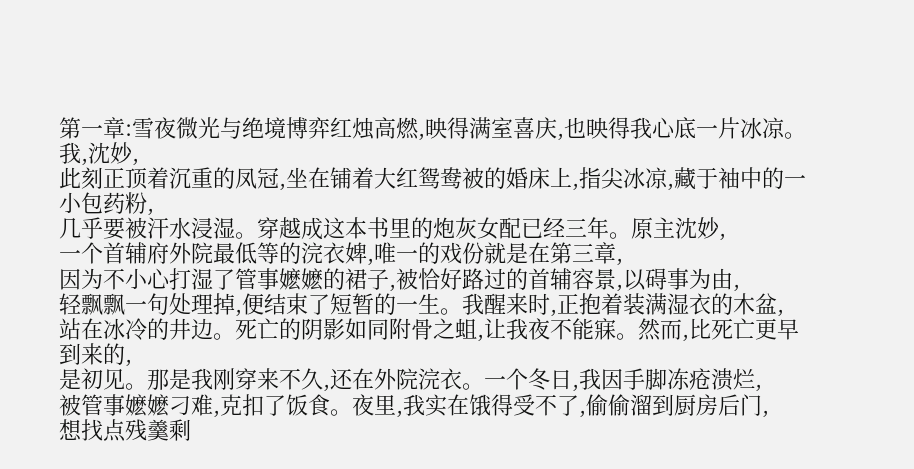第一章:雪夜微光与绝境博弈红烛高燃,映得满室喜庆,也映得我心底一片冰凉。我,沈妙,
此刻正顶着沉重的凤冠,坐在铺着大红鸳鸯被的婚床上,指尖冰凉,藏于袖中的一小包药粉,
几乎要被汗水浸湿。穿越成这本书里的炮灰女配已经三年。原主沈妙,
一个首辅府外院最低等的浣衣婢,唯一的戏份就是在第三章,
因为不小心打湿了管事嬷嬷的裙子,被恰好路过的首辅容景,以碍事为由,
轻飘飘一句处理掉,便结束了短暂的一生。我醒来时,正抱着装满湿衣的木盆,
站在冰冷的井边。死亡的阴影如同附骨之蛆,让我夜不能寐。然而,比死亡更早到来的,
是初见。那是我刚穿来不久,还在外院浣衣。一个冬日,我因手脚冻疮溃烂,
被管事嬷嬷刁难,克扣了饭食。夜里,我实在饿得受不了,偷偷溜到厨房后门,
想找点残羹剩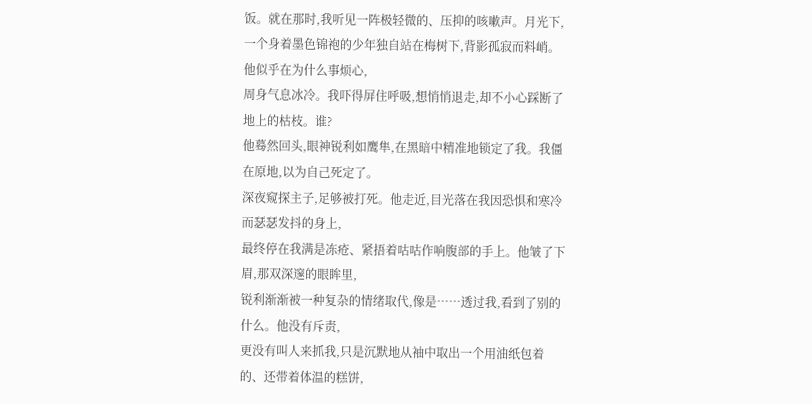饭。就在那时,我听见一阵极轻微的、压抑的咳嗽声。月光下,
一个身着墨色锦袍的少年独自站在梅树下,背影孤寂而料峭。他似乎在为什么事烦心,
周身气息冰冷。我吓得屏住呼吸,想悄悄退走,却不小心踩断了地上的枯枝。谁?
他蓦然回头,眼神锐利如鹰隼,在黑暗中精准地锁定了我。我僵在原地,以为自己死定了。
深夜窥探主子,足够被打死。他走近,目光落在我因恐惧和寒冷而瑟瑟发抖的身上,
最终停在我满是冻疮、紧捂着咕咕作响腹部的手上。他皱了下眉,那双深邃的眼眸里,
锐利渐渐被一种复杂的情绪取代,像是……透过我,看到了别的什么。他没有斥责,
更没有叫人来抓我,只是沉默地从袖中取出一个用油纸包着的、还带着体温的糕饼,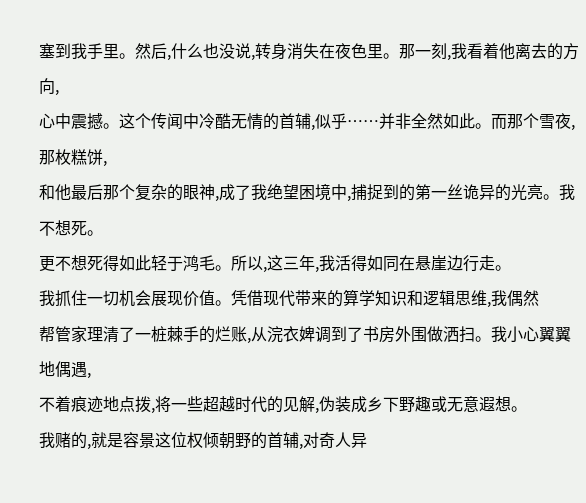塞到我手里。然后,什么也没说,转身消失在夜色里。那一刻,我看着他离去的方向,
心中震撼。这个传闻中冷酷无情的首辅,似乎……并非全然如此。而那个雪夜,那枚糕饼,
和他最后那个复杂的眼神,成了我绝望困境中,捕捉到的第一丝诡异的光亮。我不想死。
更不想死得如此轻于鸿毛。所以,这三年,我活得如同在悬崖边行走。
我抓住一切机会展现价值。凭借现代带来的算学知识和逻辑思维,我偶然
帮管家理清了一桩棘手的烂账,从浣衣婢调到了书房外围做洒扫。我小心翼翼地偶遇,
不着痕迹地点拨,将一些超越时代的见解,伪装成乡下野趣或无意遐想。
我赌的,就是容景这位权倾朝野的首辅,对奇人异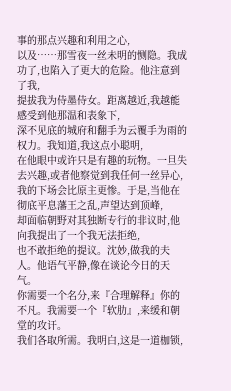事的那点兴趣和利用之心,
以及……那雪夜一丝未明的恻隐。我成功了,也陷入了更大的危险。他注意到了我,
提拔我为侍墨侍女。距离越近,我越能感受到他那温和表象下,
深不见底的城府和翻手为云覆手为雨的权力。我知道,我这点小聪明,
在他眼中或许只是有趣的玩物。一旦失去兴趣,或者他察觉到我任何一丝异心,
我的下场会比原主更惨。于是,当他在彻底平息藩王之乱,声望达到顶峰,
却面临朝野对其独断专行的非议时,他向我提出了一个我无法拒绝,
也不敢拒绝的提议。沈妙,做我的夫人。他语气平静,像在谈论今日的天气。
你需要一个名分,来『合理解释』你的不凡。我需要一个『软肋』,来缓和朝堂的攻讦。
我们各取所需。我明白,这是一道枷锁,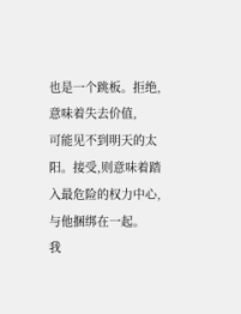也是一个跳板。拒绝,意味着失去价值,
可能见不到明天的太阳。接受,则意味着踏入最危险的权力中心,与他捆绑在一起。
我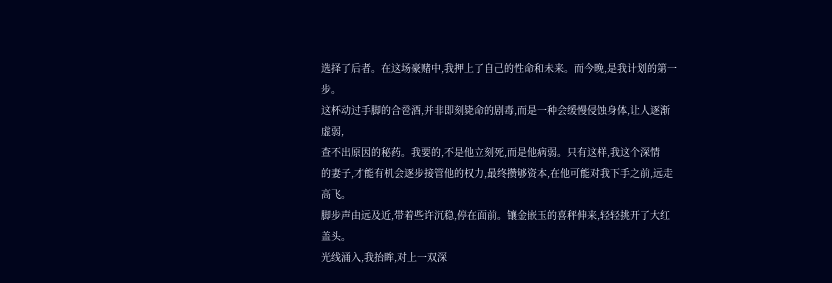选择了后者。在这场豪赌中,我押上了自己的性命和未来。而今晚,是我计划的第一步。
这杯动过手脚的合卺酒,并非即刻毙命的剧毒,而是一种会缓慢侵蚀身体,让人逐渐虚弱,
查不出原因的秘药。我要的,不是他立刻死,而是他病弱。只有这样,我这个深情
的妻子,才能有机会逐步接管他的权力,最终攒够资本,在他可能对我下手之前,远走高飞。
脚步声由远及近,带着些许沉稳,停在面前。镶金嵌玉的喜秤伸来,轻轻挑开了大红盖头。
光线涌入,我抬眸,对上一双深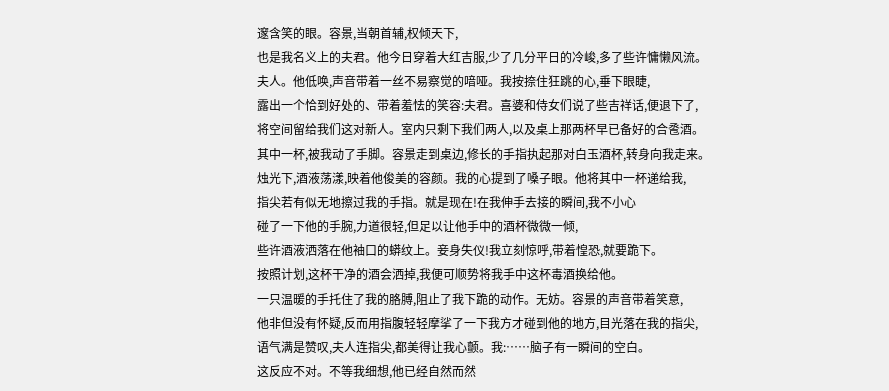邃含笑的眼。容景,当朝首辅,权倾天下,
也是我名义上的夫君。他今日穿着大红吉服,少了几分平日的冷峻,多了些许慵懒风流。
夫人。他低唤,声音带着一丝不易察觉的喑哑。我按捺住狂跳的心,垂下眼睫,
露出一个恰到好处的、带着羞怯的笑容:夫君。喜婆和侍女们说了些吉祥话,便退下了,
将空间留给我们这对新人。室内只剩下我们两人,以及桌上那两杯早已备好的合卺酒。
其中一杯,被我动了手脚。容景走到桌边,修长的手指执起那对白玉酒杯,转身向我走来。
烛光下,酒液荡漾,映着他俊美的容颜。我的心提到了嗓子眼。他将其中一杯递给我,
指尖若有似无地擦过我的手指。就是现在!在我伸手去接的瞬间,我不小心
碰了一下他的手腕,力道很轻,但足以让他手中的酒杯微微一倾,
些许酒液洒落在他袖口的蟒纹上。妾身失仪!我立刻惊呼,带着惶恐,就要跪下。
按照计划,这杯干净的酒会洒掉,我便可顺势将我手中这杯毒酒换给他。
一只温暖的手托住了我的胳膊,阻止了我下跪的动作。无妨。容景的声音带着笑意,
他非但没有怀疑,反而用指腹轻轻摩挲了一下我方才碰到他的地方,目光落在我的指尖,
语气满是赞叹,夫人连指尖,都美得让我心颤。我:……脑子有一瞬间的空白。
这反应不对。不等我细想,他已经自然而然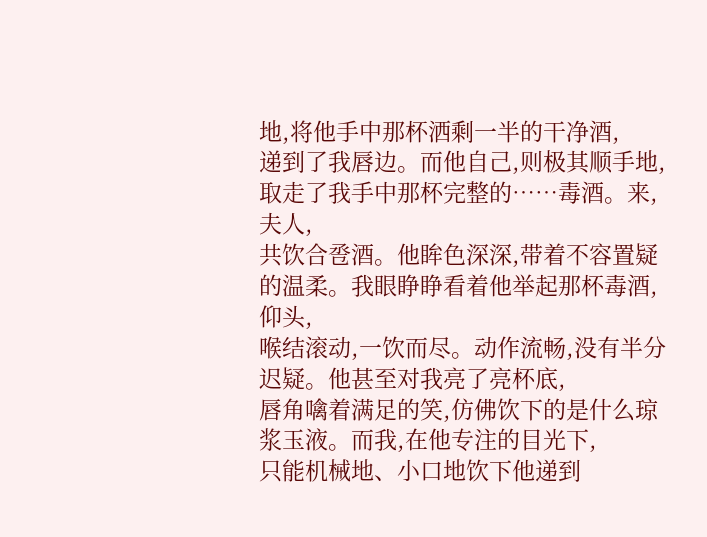地,将他手中那杯洒剩一半的干净酒,
递到了我唇边。而他自己,则极其顺手地,取走了我手中那杯完整的……毒酒。来,夫人,
共饮合卺酒。他眸色深深,带着不容置疑的温柔。我眼睁睁看着他举起那杯毒酒,仰头,
喉结滚动,一饮而尽。动作流畅,没有半分迟疑。他甚至对我亮了亮杯底,
唇角噙着满足的笑,仿佛饮下的是什么琼浆玉液。而我,在他专注的目光下,
只能机械地、小口地饮下他递到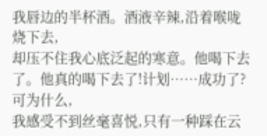我唇边的半杯酒。酒液辛辣,沿着喉咙烧下去,
却压不住我心底泛起的寒意。他喝下去了。他真的喝下去了!计划……成功了?可为什么,
我感受不到丝毫喜悦,只有一种踩在云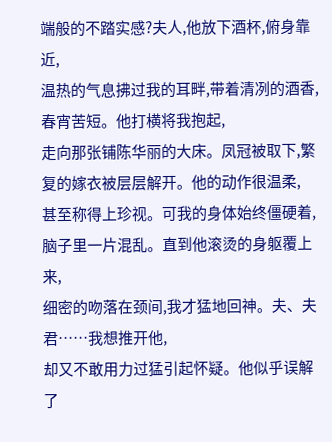端般的不踏实感?夫人,他放下酒杯,俯身靠近,
温热的气息拂过我的耳畔,带着清冽的酒香,春宵苦短。他打横将我抱起,
走向那张铺陈华丽的大床。凤冠被取下,繁复的嫁衣被层层解开。他的动作很温柔,
甚至称得上珍视。可我的身体始终僵硬着,脑子里一片混乱。直到他滚烫的身躯覆上来,
细密的吻落在颈间,我才猛地回神。夫、夫君……我想推开他,
却又不敢用力过猛引起怀疑。他似乎误解了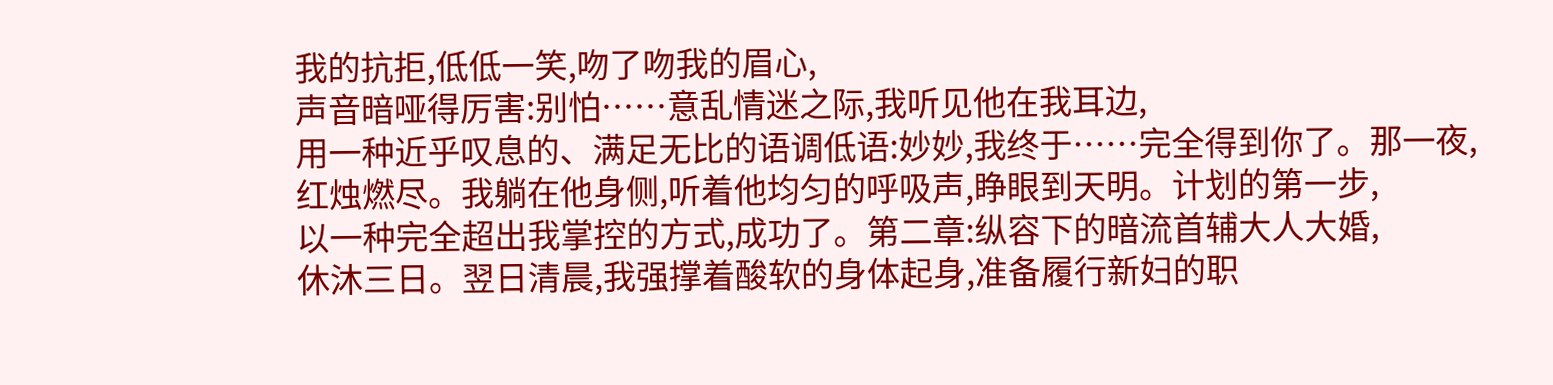我的抗拒,低低一笑,吻了吻我的眉心,
声音暗哑得厉害:别怕……意乱情迷之际,我听见他在我耳边,
用一种近乎叹息的、满足无比的语调低语:妙妙,我终于……完全得到你了。那一夜,
红烛燃尽。我躺在他身侧,听着他均匀的呼吸声,睁眼到天明。计划的第一步,
以一种完全超出我掌控的方式,成功了。第二章:纵容下的暗流首辅大人大婚,
休沐三日。翌日清晨,我强撑着酸软的身体起身,准备履行新妇的职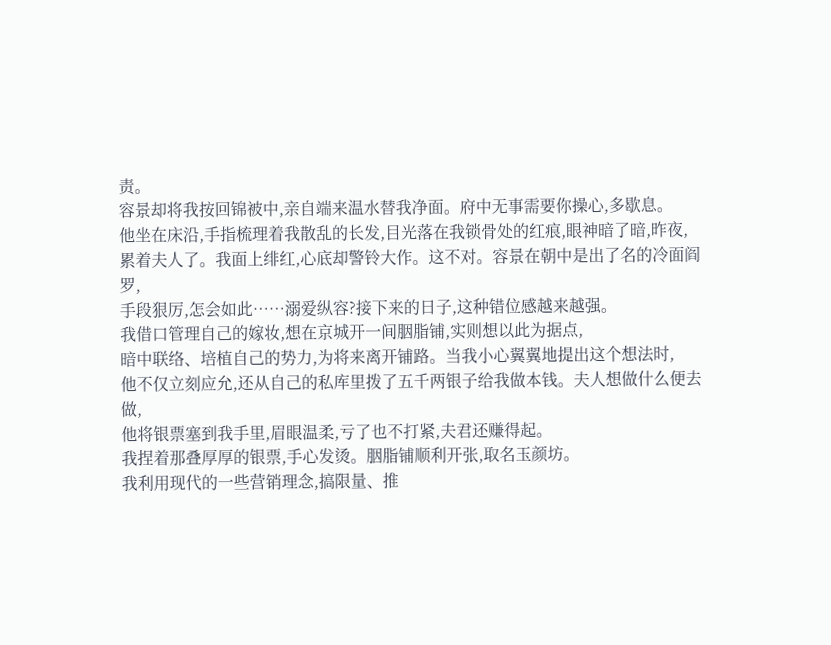责。
容景却将我按回锦被中,亲自端来温水替我净面。府中无事需要你操心,多歇息。
他坐在床沿,手指梳理着我散乱的长发,目光落在我锁骨处的红痕,眼神暗了暗,昨夜,
累着夫人了。我面上绯红,心底却警铃大作。这不对。容景在朝中是出了名的冷面阎罗,
手段狠厉,怎会如此……溺爱纵容?接下来的日子,这种错位感越来越强。
我借口管理自己的嫁妆,想在京城开一间胭脂铺,实则想以此为据点,
暗中联络、培植自己的势力,为将来离开铺路。当我小心翼翼地提出这个想法时,
他不仅立刻应允,还从自己的私库里拨了五千两银子给我做本钱。夫人想做什么便去做,
他将银票塞到我手里,眉眼温柔,亏了也不打紧,夫君还赚得起。
我捏着那叠厚厚的银票,手心发烫。胭脂铺顺利开张,取名玉颜坊。
我利用现代的一些营销理念,搞限量、推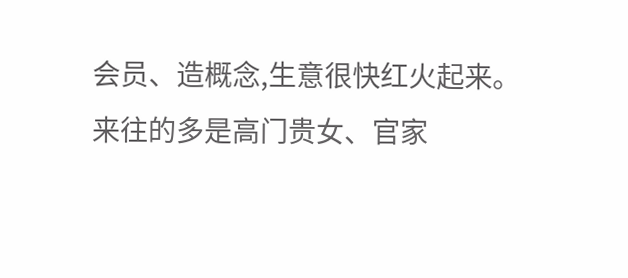会员、造概念,生意很快红火起来。
来往的多是高门贵女、官家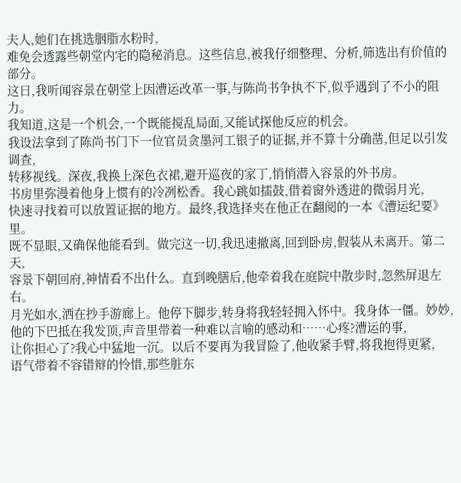夫人,她们在挑选胭脂水粉时,
难免会透露些朝堂内宅的隐秘消息。这些信息,被我仔细整理、分析,筛选出有价值的部分。
这日,我听闻容景在朝堂上因漕运改革一事,与陈尚书争执不下,似乎遇到了不小的阻力。
我知道,这是一个机会,一个既能搅乱局面,又能试探他反应的机会。
我设法拿到了陈尚书门下一位官员贪墨河工银子的证据,并不算十分确凿,但足以引发调查,
转移视线。深夜,我换上深色衣裙,避开巡夜的家丁,悄悄潜入容景的外书房。
书房里弥漫着他身上惯有的冷冽松香。我心跳如擂鼓,借着窗外透进的微弱月光,
快速寻找着可以放置证据的地方。最终,我选择夹在他正在翻阅的一本《漕运纪要》里。
既不显眼,又确保他能看到。做完这一切,我迅速撤离,回到卧房,假装从未离开。第二天,
容景下朝回府,神情看不出什么。直到晚膳后,他牵着我在庭院中散步时,忽然屏退左右。
月光如水,洒在抄手游廊上。他停下脚步,转身将我轻轻拥入怀中。我身体一僵。妙妙,
他的下巴抵在我发顶,声音里带着一种难以言喻的感动和……心疼?漕运的事,
让你担心了?我心中猛地一沉。以后不要再为我冒险了,他收紧手臂,将我抱得更紧,
语气带着不容错辩的怜惜,那些脏东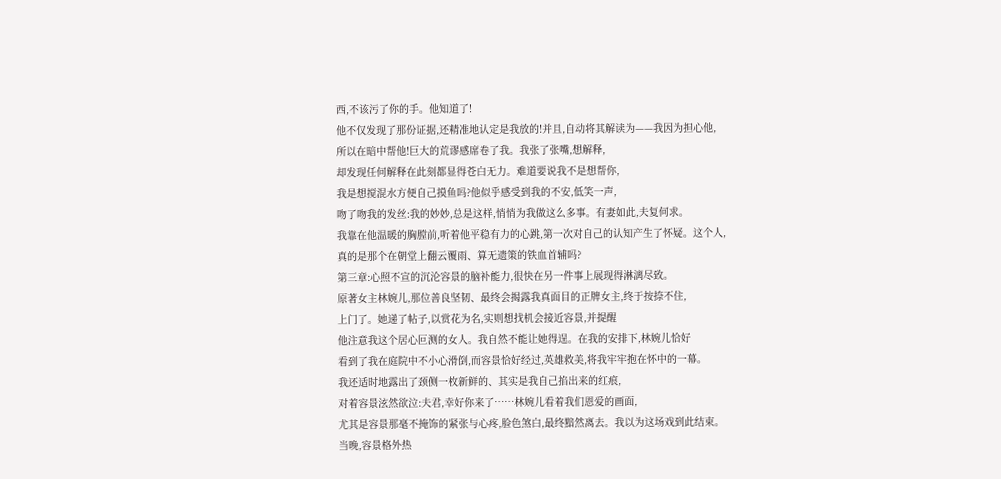西,不该污了你的手。他知道了!
他不仅发现了那份证据,还精准地认定是我放的!并且,自动将其解读为——我因为担心他,
所以在暗中帮他!巨大的荒谬感席卷了我。我张了张嘴,想解释,
却发现任何解释在此刻都显得苍白无力。难道要说我不是想帮你,
我是想搅混水方便自己摸鱼吗?他似乎感受到我的不安,低笑一声,
吻了吻我的发丝:我的妙妙,总是这样,悄悄为我做这么多事。有妻如此,夫复何求。
我靠在他温暖的胸膛前,听着他平稳有力的心跳,第一次对自己的认知产生了怀疑。这个人,
真的是那个在朝堂上翻云覆雨、算无遗策的铁血首辅吗?
第三章:心照不宣的沉沦容景的脑补能力,很快在另一件事上展现得淋漓尽致。
原著女主林婉儿,那位善良坚韧、最终会揭露我真面目的正牌女主,终于按捺不住,
上门了。她递了帖子,以赏花为名,实则想找机会接近容景,并提醒
他注意我这个居心叵测的女人。我自然不能让她得逞。在我的安排下,林婉儿恰好
看到了我在庭院中不小心滑倒,而容景恰好经过,英雄救美,将我牢牢抱在怀中的一幕。
我还适时地露出了颈侧一枚新鲜的、其实是我自己掐出来的红痕,
对着容景泫然欲泣:夫君,幸好你来了……林婉儿看着我们恩爱的画面,
尤其是容景那毫不掩饰的紧张与心疼,脸色煞白,最终黯然离去。我以为这场戏到此结束。
当晚,容景格外热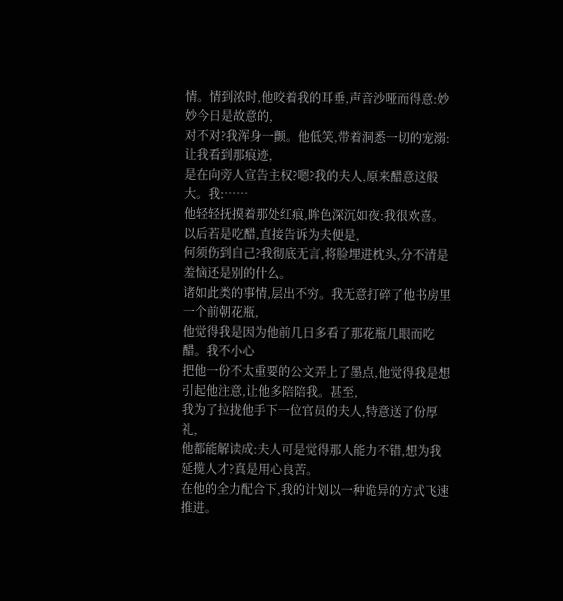情。情到浓时,他咬着我的耳垂,声音沙哑而得意:妙妙今日是故意的,
对不对?我浑身一颤。他低笑,带着洞悉一切的宠溺:让我看到那痕迹,
是在向旁人宣告主权?嗯?我的夫人,原来醋意这般大。我:……
他轻轻抚摸着那处红痕,眸色深沉如夜:我很欢喜。以后若是吃醋,直接告诉为夫便是,
何须伤到自己?我彻底无言,将脸埋进枕头,分不清是羞恼还是别的什么。
诸如此类的事情,层出不穷。我无意打碎了他书房里一个前朝花瓶,
他觉得我是因为他前几日多看了那花瓶几眼而吃醋。我不小心
把他一份不太重要的公文弄上了墨点,他觉得我是想引起他注意,让他多陪陪我。甚至,
我为了拉拢他手下一位官员的夫人,特意送了份厚礼,
他都能解读成:夫人可是觉得那人能力不错,想为我延揽人才?真是用心良苦。
在他的全力配合下,我的计划以一种诡异的方式飞速推进。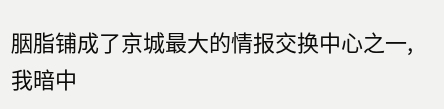胭脂铺成了京城最大的情报交换中心之一,我暗中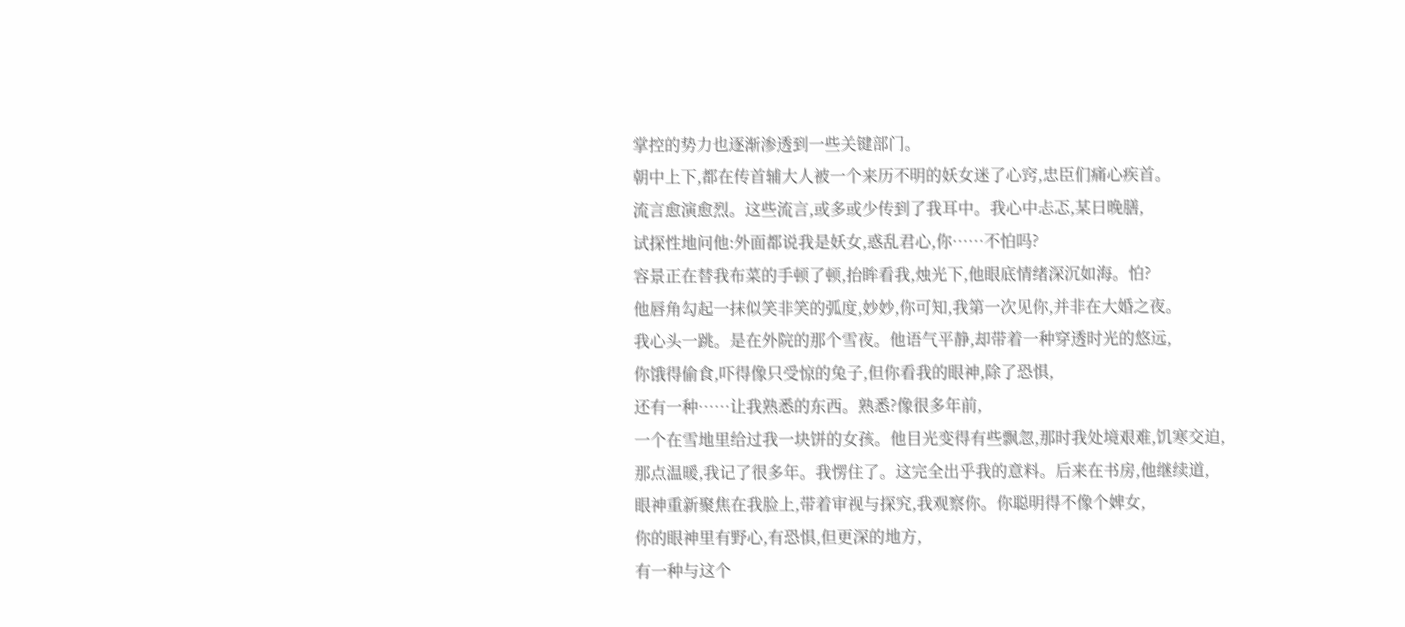掌控的势力也逐渐渗透到一些关键部门。
朝中上下,都在传首辅大人被一个来历不明的妖女迷了心窍,忠臣们痛心疾首。
流言愈演愈烈。这些流言,或多或少传到了我耳中。我心中忐忑,某日晚膳,
试探性地问他:外面都说我是妖女,惑乱君心,你……不怕吗?
容景正在替我布菜的手顿了顿,抬眸看我,烛光下,他眼底情绪深沉如海。怕?
他唇角勾起一抹似笑非笑的弧度,妙妙,你可知,我第一次见你,并非在大婚之夜。
我心头一跳。是在外院的那个雪夜。他语气平静,却带着一种穿透时光的悠远,
你饿得偷食,吓得像只受惊的兔子,但你看我的眼神,除了恐惧,
还有一种……让我熟悉的东西。熟悉?像很多年前,
一个在雪地里给过我一块饼的女孩。他目光变得有些飘忽,那时我处境艰难,饥寒交迫,
那点温暖,我记了很多年。我愣住了。这完全出乎我的意料。后来在书房,他继续道,
眼神重新聚焦在我脸上,带着审视与探究,我观察你。你聪明得不像个婢女,
你的眼神里有野心,有恐惧,但更深的地方,
有一种与这个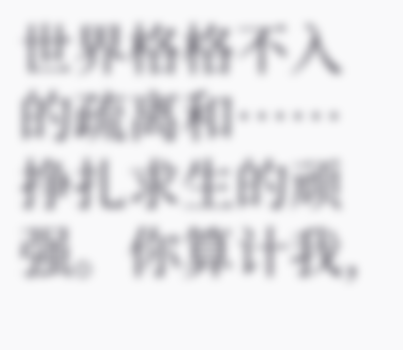世界格格不入的疏离和……挣扎求生的顽强。你算计我,